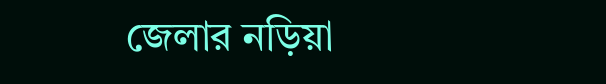জেলার নড়িয়া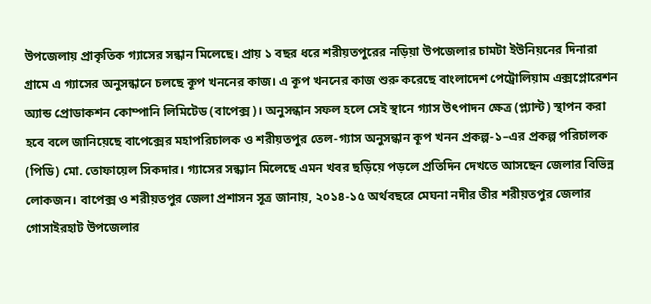উপজেলায় প্রাকৃতিক গ্যাসের সন্ধান মিলেছে। প্রায় ১ বছর ধরে শরীয়তপুরের নড়িয়া উপজেলার চামটা ইউনিয়নের দিনারা গ্রামে এ গ্যাসের অনুসন্ধানে চলছে কূপ খননের কাজ। এ কূপ খননের কাজ শুরু করেছে বাংলাদেশ পেট্রোলিয়াম এক্সপ্লোরেশন অ্যান্ড প্রোডাকশন কোম্পানি লিমিটেড (বাপেক্স)। অনুসন্ধান সফল হলে সেই স্থানে গ্যাস উৎপাদন ক্ষেত্র (প্ল্যান্ট) স্থাপন করা হবে বলে জানিয়েছে বাপেক্সের মহাপরিচালক ও শরীয়তপুর তেল-গ্যাস অনুসন্ধান কূপ খনন প্রকল্প-১–এর প্রকল্প পরিচালক (পিডি) মো. তোফায়েল সিকদার। গ্যাসের সন্ধ্যান মিলেছে এমন খবর ছড়িয়ে পড়লে প্রতিদিন দেখতে আসছেন জেলার বিভিন্ন লোকজন। বাপেক্স ও শরীয়তপুর জেলা প্রশাসন সূত্র জানায়, ২০১৪-১৫ অর্থবছরে মেঘনা নদীর তীর শরীয়তপুর জেলার গোসাইরহাট উপজেলার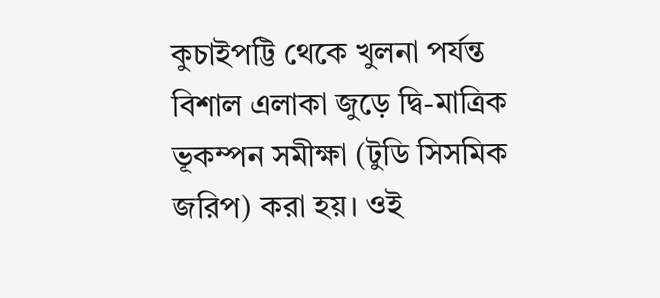কুচাইপট্টি থেকে খুলনা পর্যন্ত বিশাল এলাকা জুড়ে দ্বি-মাত্রিক ভূকম্পন সমীক্ষা (টুডি সিসমিক জরিপ) করা হয়। ওই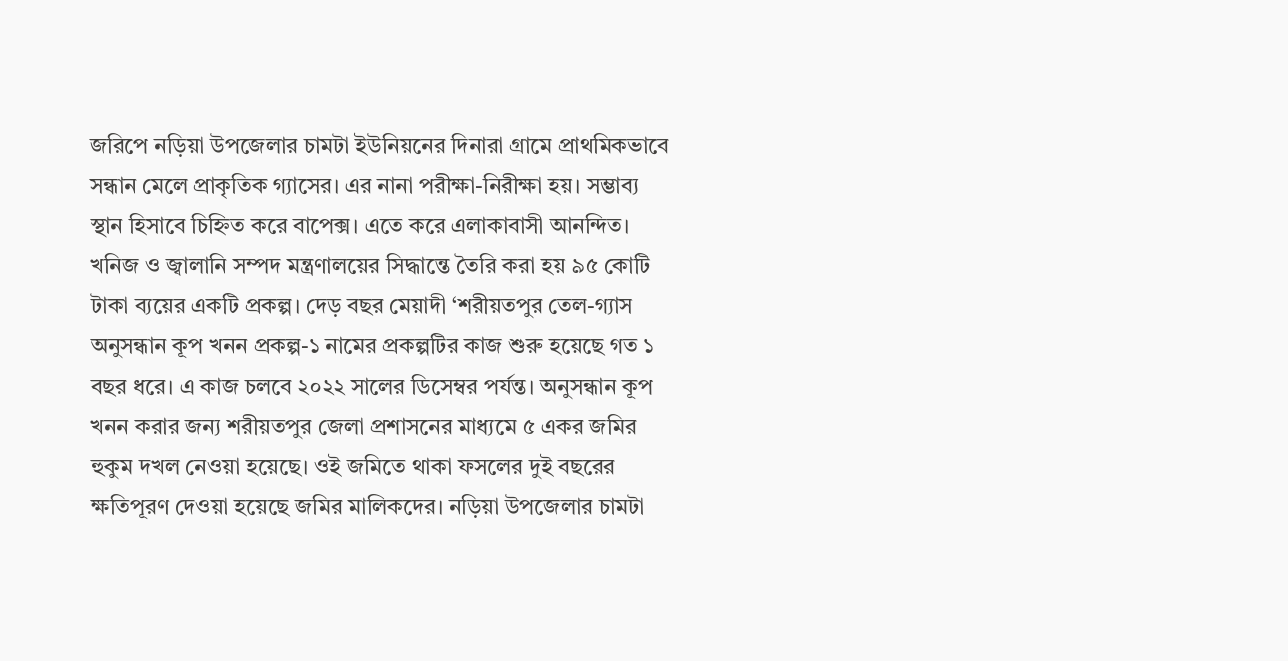জরিপে নড়িয়া উপজেলার চামটা ইউনিয়নের দিনারা গ্রামে প্রাথমিকভাবে সন্ধান মেলে প্রাকৃতিক গ্যাসের। এর নানা পরীক্ষা-নিরীক্ষা হয়। সম্ভাব্য স্থান হিসাবে চিহ্নিত করে বাপেক্স। এতে করে এলাকাবাসী আনন্দিত। খনিজ ও জ্বালানি সম্পদ মন্ত্রণালয়ের সিদ্ধান্তে তৈরি করা হয় ৯৫ কোটি টাকা ব্যয়ের একটি প্রকল্প। দেড় বছর মেয়াদী ‘শরীয়তপুর তেল-গ্যাস অনুসন্ধান কূপ খনন প্রকল্প-১ নামের প্রকল্পটির কাজ শুরু হয়েছে গত ১ বছর ধরে। এ কাজ চলবে ২০২২ সালের ডিসেম্বর পর্যন্ত। অনুসন্ধান কূপ খনন করার জন্য শরীয়তপুর জেলা প্রশাসনের মাধ্যমে ৫ একর জমির হুকুম দখল নেওয়া হয়েছে। ওই জমিতে থাকা ফসলের দুই বছরের ক্ষতিপূরণ দেওয়া হয়েছে জমির মালিকদের। নড়িয়া উপজেলার চামটা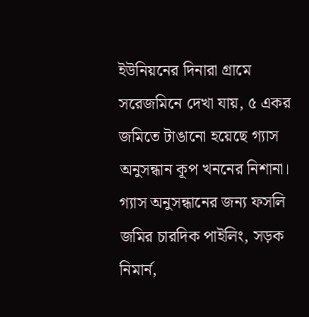ইউনিয়নের দিনারা গ্রামে সরেজমিনে দেখা যায়, ৫ একর জমিতে টাঙানো হয়েছে গ্যাস অনুসন্ধান কূপ খননের নিশানা। গ্যাস অনুসন্ধানের জন্য ফসলি জমির চারদিক পাইলিং, সড়ক নিমার্ন,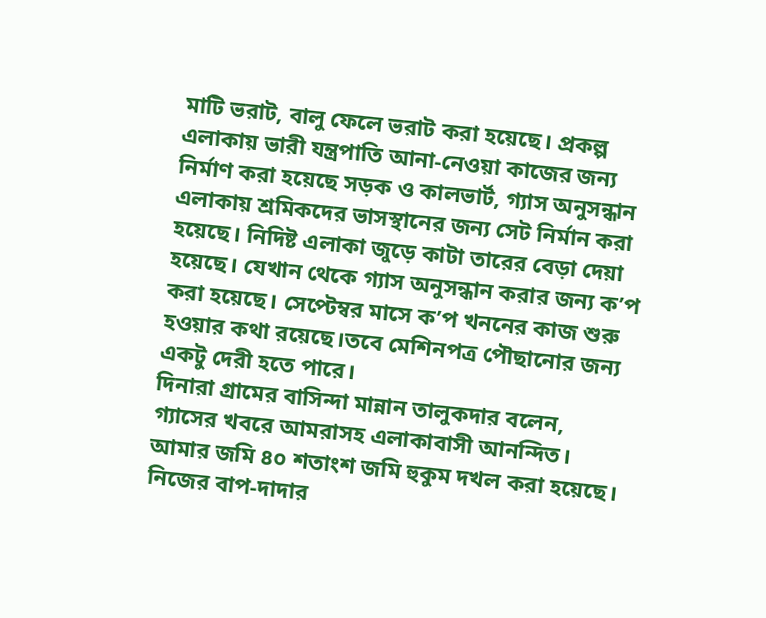মাটি ভরাট, বালু ফেলে ভরাট করা হয়েছে। প্রকল্প এলাকায় ভারী যন্ত্রপাতি আনা-নেওয়া কাজের জন্য নির্মাণ করা হয়েছে সড়ক ও কালভার্ট, গ্যাস অনুসন্ধান এলাকায় শ্রমিকদের ভাসস্থানের জন্য সেট নির্মান করা হয়েছে। নিদিষ্ট এলাকা জুড়ে কাটা তারের বেড়া দেয়া হয়েছে। যেখান থেকে গ্যাস অনুসন্ধান করার জন্য ক’প করা হয়েছে। সেপ্টেম্বর মাসে ক’প খননের কাজ শুরু হওয়ার কথা রয়েছে।তবে মেশিনপত্র পৌছানোর জন্য একটু দেরী হতে পারে।
দিনারা গ্রামের বাসিন্দা মান্নান তালুকদার বলেন, গ্যাসের খবরে আমরাসহ এলাকাবাসী আনন্দিত। আমার জমি ৪০ শতাংশ জমি হুকুম দখল করা হয়েছে। নিজের বাপ-দাদার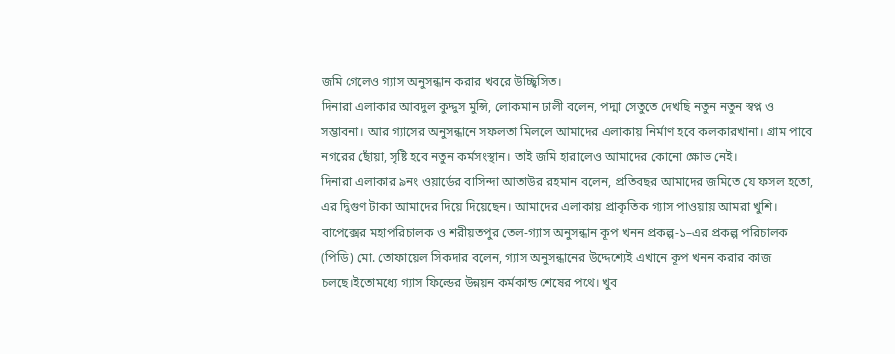জমি গেলেও গ্যাস অনুসন্ধান করার খবরে উচ্ছ্বিসিত।
দিনারা এলাকার আবদুল কুদ্দুস মুন্সি, লোকমান ঢালী বলেন, পদ্মা সেতুতে দেখছি নতুন নতুন স্বপ্ন ও সম্ভাবনা। আর গ্যাসের অনুসন্ধানে সফলতা মিললে আমাদের এলাকায় নির্মাণ হবে কলকারখানা। গ্রাম পাবে নগরের ছোঁয়া, সৃষ্টি হবে নতুন কর্মসংস্থান। তাই জমি হারালেও আমাদের কোনো ক্ষোভ নেই।
দিনারা এলাকার ৯নং ওয়ার্ডের বাসিন্দা আতাউর রহমান বলেন, প্রতিবছর আমাদের জমিতে যে ফসল হতো, এর দ্বিগুণ টাকা আমাদের দিয়ে দিয়েছেন। আমাদের এলাকায় প্রাকৃতিক গ্যাস পাওয়ায় আমরা খুশি।
বাপেক্সের মহাপরিচালক ও শরীয়তপুর তেল-গ্যাস অনুসন্ধান কূপ খনন প্রকল্প-১–এর প্রকল্প পরিচালক (পিডি) মো. তোফায়েল সিকদার বলেন, গ্যাস অনুসন্ধানের উদ্দেশ্যেই এখানে কূপ খনন করার কাজ চলছে।ইতোমধ্যে গ্যাস ফিল্ডের উন্নয়ন কর্মকান্ড শেষের পথে। খুব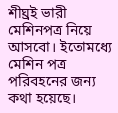শীঘ্রই ভারী মেশিনপত্র নিয়ে আসবো। ইতোমধ্যে মেশিন পত্র পরিবহনের জন্য কথা হয়েছে।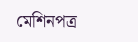মেশিনপত্র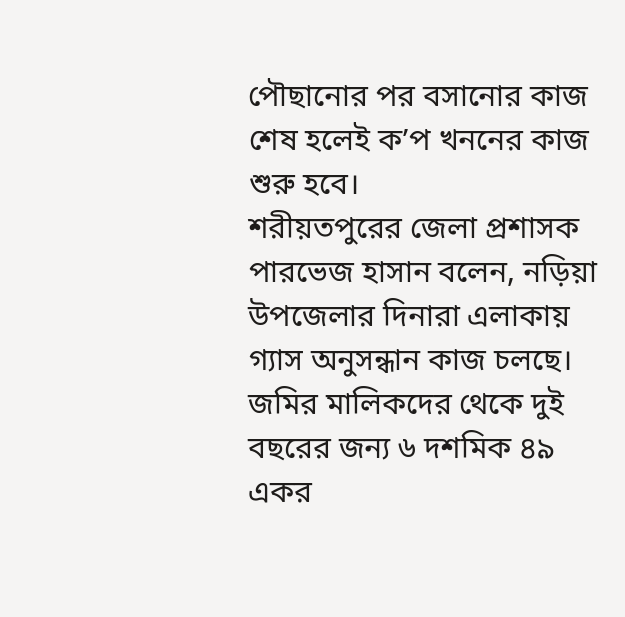পৌছানোর পর বসানোর কাজ শেষ হলেই ক’প খননের কাজ শুরু হবে।
শরীয়তপুরের জেলা প্রশাসক পারভেজ হাসান বলেন, নড়িয়া উপজেলার দিনারা এলাকায় গ্যাস অনুসন্ধান কাজ চলছে। জমির মালিকদের থেকে দুই বছরের জন্য ৬ দশমিক ৪৯ একর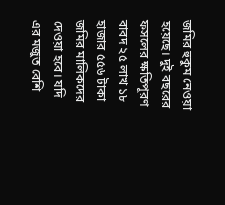জমির হুকুম নেওয়া হয়েছে। দুই বছরের ফসলের ক্ষতিপূরণ বাবদ ২৫ লাখ ১৮ হাজার ৫৫৬ টাকা জমির মালিকদের দেওয়া হবে। যদি এর মজুত বেশি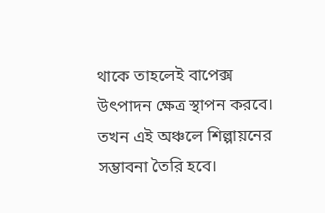থাকে তাহলেই বাপেক্স উৎপাদন ক্ষেত্র স্থাপন করবে। তখন এই অঞ্চলে শিল্পায়নের সম্ভাবনা তৈরি হবে।